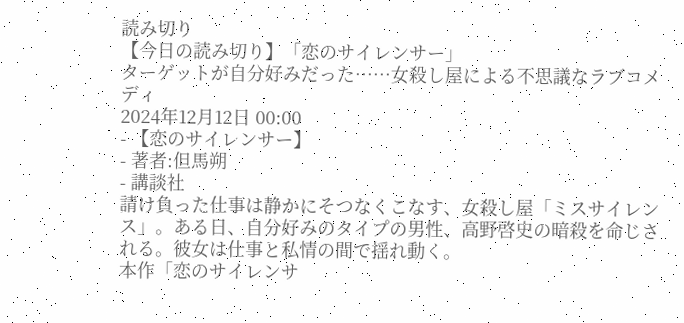読み切り
【今日の読み切り】「恋のサイレンサー」
ターゲットが自分好みだった……女殺し屋による不思議なラブコメディ
2024年12月12日 00:00
- 【恋のサイレンサー】
- 著者:但馬朔
- 講談社
請け負った仕事は静かにそつなくこなす、女殺し屋「ミスサイレンス」。ある日、自分好みのタイプの男性、高野啓史の暗殺を命じされる。彼女は仕事と私情の間で揺れ動く。
本作「恋のサイレンサ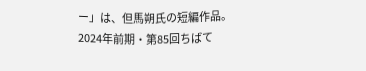ー」は、但馬朔氏の短編作品。2024年前期・第85回ちばて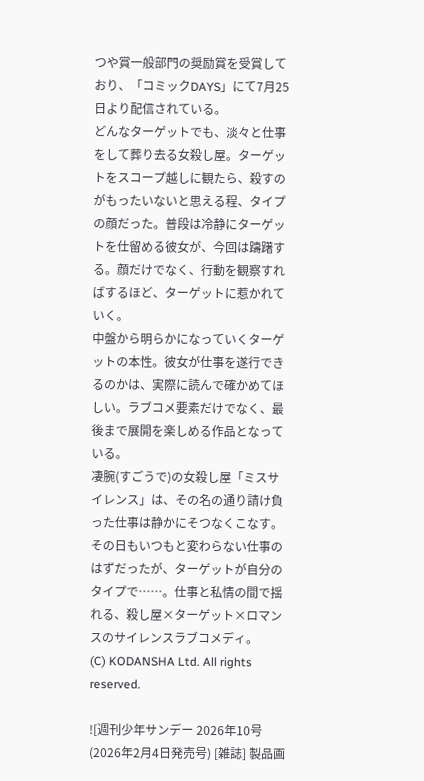つや賞一般部門の奨励賞を受賞しており、「コミックDAYS」にて7月25日より配信されている。
どんなターゲットでも、淡々と仕事をして葬り去る女殺し屋。ターゲットをスコープ越しに観たら、殺すのがもったいないと思える程、タイプの顔だった。普段は冷静にターゲットを仕留める彼女が、今回は躊躇する。顔だけでなく、行動を観察すればするほど、ターゲットに惹かれていく。
中盤から明らかになっていくターゲットの本性。彼女が仕事を遂行できるのかは、実際に読んで確かめてほしい。ラブコメ要素だけでなく、最後まで展開を楽しめる作品となっている。
凄腕(すごうで)の女殺し屋「ミスサイレンス」は、その名の通り請け負った仕事は静かにそつなくこなす。その日もいつもと変わらない仕事のはずだったが、ターゲットが自分のタイプで……。仕事と私情の間で揺れる、殺し屋×ターゲット×ロマンスのサイレンスラブコメディ。
(C) KODANSHA Ltd. All rights reserved.

![週刊少年サンデー 2026年10号(2026年2月4日発売号) [雑誌] 製品画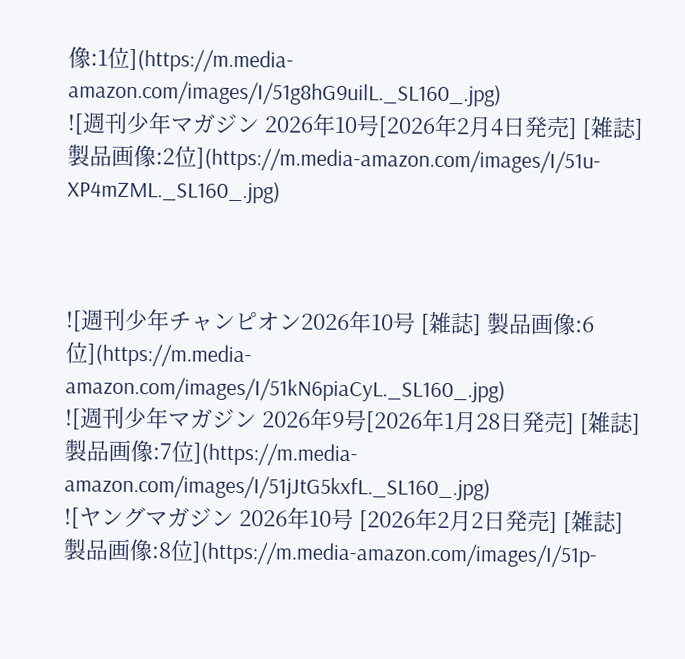像:1位](https://m.media-amazon.com/images/I/51g8hG9uilL._SL160_.jpg)
![週刊少年マガジン 2026年10号[2026年2月4日発売] [雑誌] 製品画像:2位](https://m.media-amazon.com/images/I/51u-XP4mZML._SL160_.jpg)



![週刊少年チャンピオン2026年10号 [雑誌] 製品画像:6位](https://m.media-amazon.com/images/I/51kN6piaCyL._SL160_.jpg)
![週刊少年マガジン 2026年9号[2026年1月28日発売] [雑誌] 製品画像:7位](https://m.media-amazon.com/images/I/51jJtG5kxfL._SL160_.jpg)
![ヤングマガジン 2026年10号 [2026年2月2日発売] [雑誌] 製品画像:8位](https://m.media-amazon.com/images/I/51p-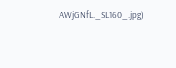AWjGNfL._SL160_.jpg)